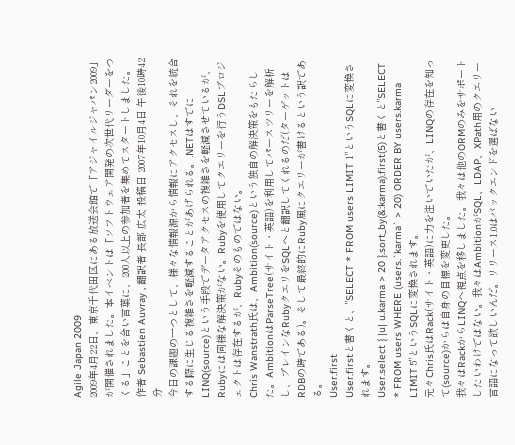Agile Japan 2009
2009年4月22日、東京千代田区にある放送会館で「アジャイルジャパン2009」が開催されました。本イベントは「ソフトウェア開発の次世代リーダーをつくる」ことを合い言葉に、200人以上の参加者を集めてスタートしました。
作者 Sebastien Auvray , 翻訳者 長部 広太 投稿日 2007年10月4日 午後10時42分
今日の課題の一つとして、様々な情報源から情報にアクセスし、それを統合する際に生じる複雑さを軽減することがあげられる。.NETはすでにLINQ(source)という手段でデータアクセスの複雑さを軽減させているが、Rubyには同様な解決策がない。Rubyを使用してクエリーを行うDSLプロジェクトは存在するが、Rubyそのものではない。
Chris Wanstrath氏は、Ambition(source)という独自の解決策をもたらした。AmbitionはParseTree(サイト・英語)を利用してパースツリーを解析し、プレインなRubyクエリをSQLへと翻訳してくれるのだ(ターゲットはRDBの時である)。そして最終的にRuby風にクエリーが書けるという訳である。
User.first
User.firstと書くと、"SELECT * FROM users LIMIT 1"というSQLに変換されます。
User.select { |u| u.karma > 20 }.sort_by(&:karma).first(5)と書くと"SELECT * FROM users WHERE (users.`karma` > 20) ORDER BY users.karma LIMIT 5"というSQLに変換されます。
元々Chris氏はRack(サイト・英語)に力を注いでいたが、LINQの存在を知って(source)からは自身の目標を変更した。
我々はRackからLINQへ視点を移しました。我々は他のORMのみをサポートしたいわけではない。我々はAmbitionがSQL、LDAP、XPath用のクエリー言語になって欲しいんだ。リリース1.0はバックエンドを選ばない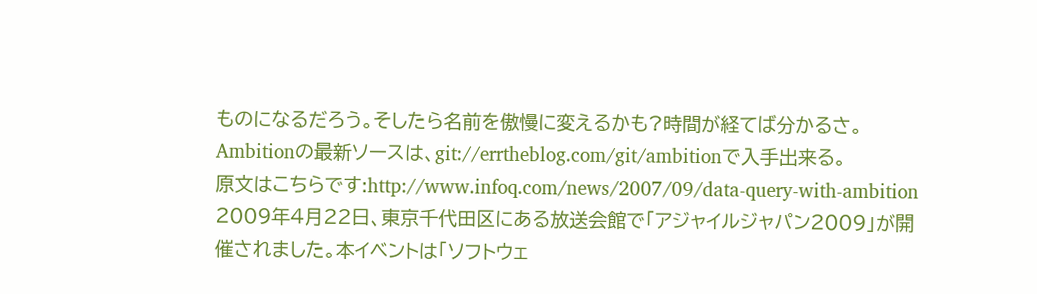ものになるだろう。そしたら名前を傲慢に変えるかも?時間が経てば分かるさ。
Ambitionの最新ソースは、git://errtheblog.com/git/ambitionで入手出来る。
原文はこちらです:http://www.infoq.com/news/2007/09/data-query-with-ambition
2009年4月22日、東京千代田区にある放送会館で「アジャイルジャパン2009」が開催されました。本イベントは「ソフトウェ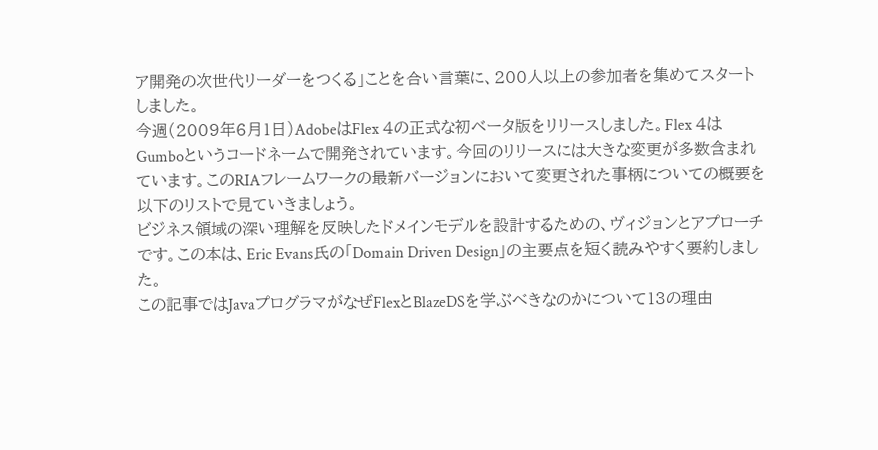ア開発の次世代リーダーをつくる」ことを合い言葉に、200人以上の参加者を集めてスタートしました。
今週(2009年6月1日)AdobeはFlex 4の正式な初ベータ版をリリースしました。Flex 4はGumboというコードネームで開発されています。今回のリリースには大きな変更が多数含まれています。このRIAフレームワークの最新バージョンにおいて変更された事柄についての概要を以下のリストで見ていきましょう。
ビジネス領域の深い理解を反映したドメインモデルを設計するための、ヴィジョンとアプローチです。この本は、Eric Evans氏の「Domain Driven Design」の主要点を短く読みやすく要約しました。
この記事ではJavaプログラマがなぜFlexとBlazeDSを学ぶべきなのかについて13の理由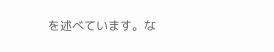を述べています。な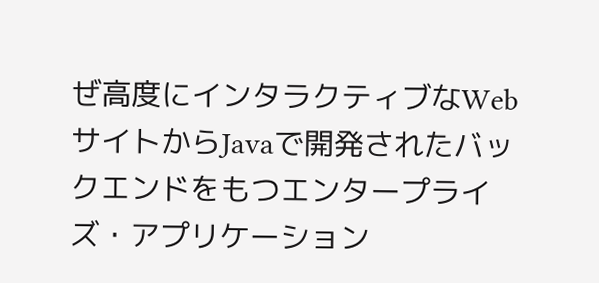ぜ高度にインタラクティブなWeb サイトからJavaで開発されたバックエンドをもつエンタープライズ・アプリケーション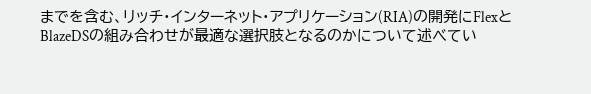までを含む、リッチ・インターネット・アプリケーション(RIA)の開発にFlexとBlazeDSの組み合わせが最適な選択肢となるのかについて述べてい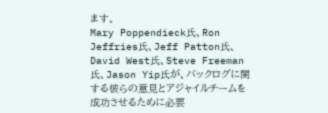ます。
Mary Poppendieck氏、Ron Jeffries氏、Jeff Patton氏、David West氏、Steve Freeman氏、Jason Yip氏が、バックログに関する彼らの意見とアジャイルチームを成功させるために必要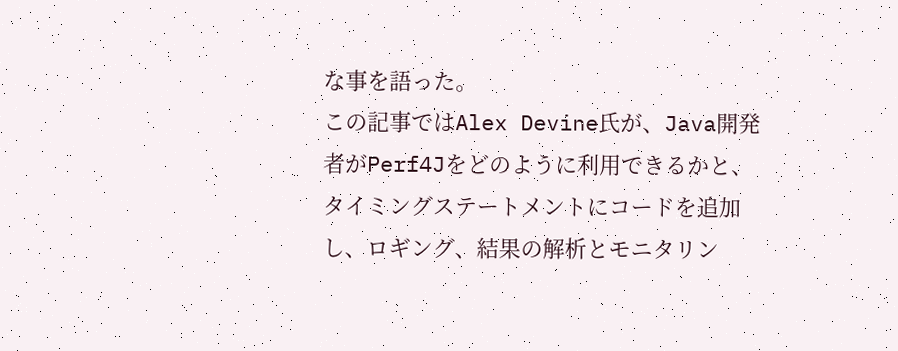な事を語った。
この記事ではAlex Devine氏が、Java開発者がPerf4Jをどのように利用できるかと、タイミングステートメントにコードを追加し、ロギング、結果の解析とモニタリン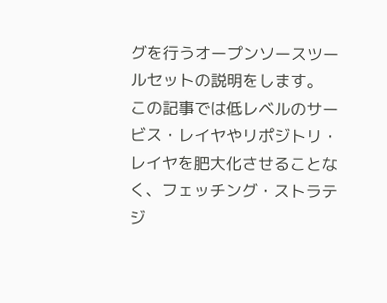グを行うオープンソースツールセットの説明をします。
この記事では低レベルのサービス・レイヤやリポジトリ・レイヤを肥大化させることなく、フェッチング・ストラテジ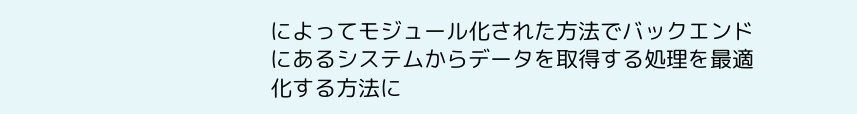によってモジュール化された方法でバックエンドにあるシステムからデータを取得する処理を最適化する方法に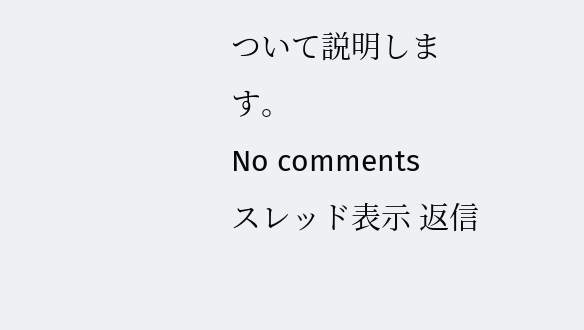ついて説明します。
No comments
スレッド表示 返信